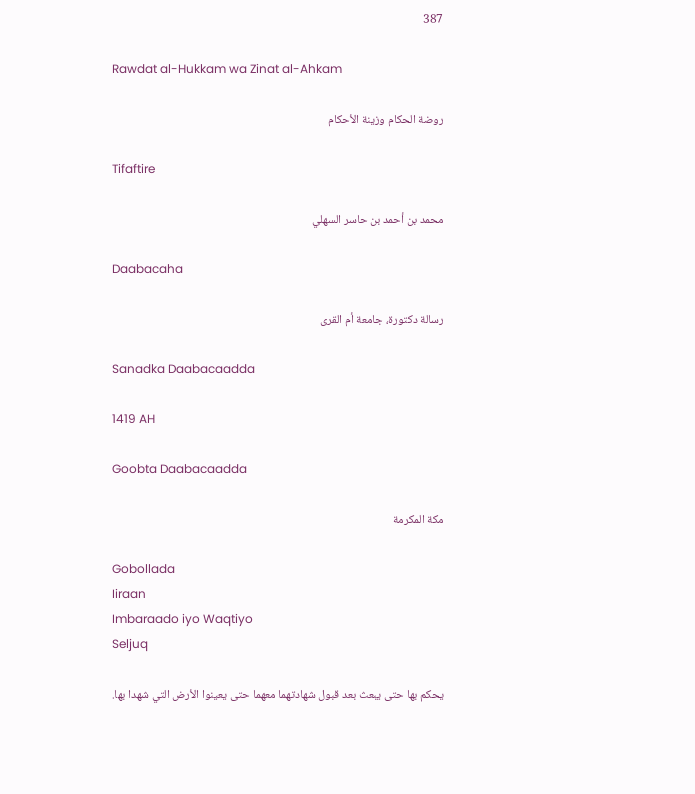387

Rawdat al-Hukkam wa Zinat al-Ahkam

روضة الحكام وزينة الأحكام

Tifaftire

محمد بن أحمد بن حاسر السهلي

Daabacaha

رسالة دكتورة، جامعة أم القرى

Sanadka Daabacaadda

1419 AH

Goobta Daabacaadda

مكة المكرمة

Gobollada
Iiraan
Imbaraado iyo Waqtiyo
Seljuq

يحكم بها حتى يبعث بعد قبول شهادتهما معهما حتى يعينوا الأرض التي شهدا بها.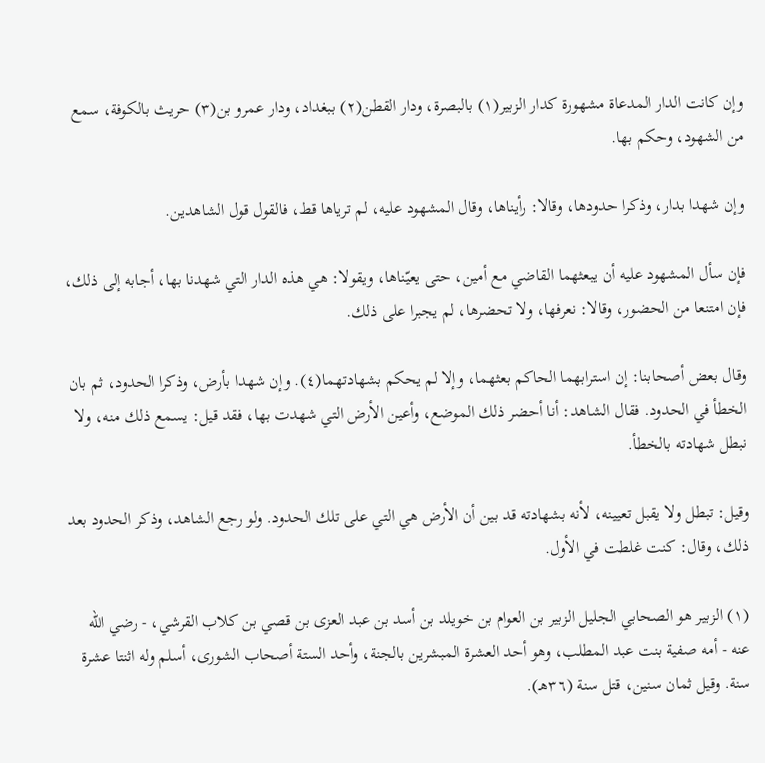وإن كانت الدار المدعاة مشهورة كدار الزبير(١) بالبصرة، ودار القطن(٢) ببغداد، ودار عمرو بن(٣) حريث بالكوفة، سمع من الشهود، وحكم بها.

وإن شهدا بدار، وذكرا حدودها، وقالا: رأيناها، وقال المشهود عليه، لم ترياها قط، فالقول قول الشاهدين.

فإن سأل المشهود عليه أن يبعثهما القاضي مع أمين، حتى يعيّناها، ويقولا: هي هذه الدار التي شهدنا بها، أجابه إلى ذلك، فإن امتنعا من الحضور، وقالا: نعرفها، ولا تحضرها، لم يجبرا على ذلك.

وقال بعض أصحابنا: إن استرابهما الحاكم بعثهما، وإلا لم يحكم بشهادتهما(٤). وإن شهدا بأرض، وذكرا الحدود، ثم بان الخطأ في الحدود. فقال الشاهد: أنا أحضر ذلك الموضع، وأعين الأرض التي شهدت بها، فقد قيل: يسمع ذلك منه، ولا نبطل شهادته بالخطأ.

وقيل: تبطل ولا يقبل تعيينه، لأنه بشهادته قد بين أن الأرض هي التي على تلك الحدود. ولو رجع الشاهد، وذكر الحدود بعد ذلك، وقال: كنت غلطت في الأول.

(١) الزبير هو الصحابي الجليل الزبير بن العوام بن خويلد بن أسد بن عبد العزى بن قصي بن كلاب القرشي، - رضي الله عنه - أمه صفية بنت عبد المطلب، وهو أحد العشرة المبشرين بالجنة، وأحد الستة أصحاب الشورى، أسلم وله اثنتا عشرة سنة. وقيل ثمان سنين، قتل سنة (٣٦هـ).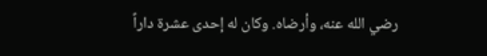رضي الله عنه، وأرضاه. وكان له إحدى عشرة داراً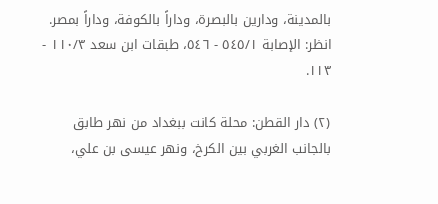بالمدينة، ودارين بالبصرة، وداراً بالكوفة، وداراً بمصر. انظر: الإصابة ٥٤٥/١ - ٥٤٦، طبقات ابن سعد ١١٠/٣ - ١١٣.

(٢) دار القطن: محلة كانت ببغداد من نهر طابق بالجانب الغربي بين الكرخ، ونهر عيسى بن علي،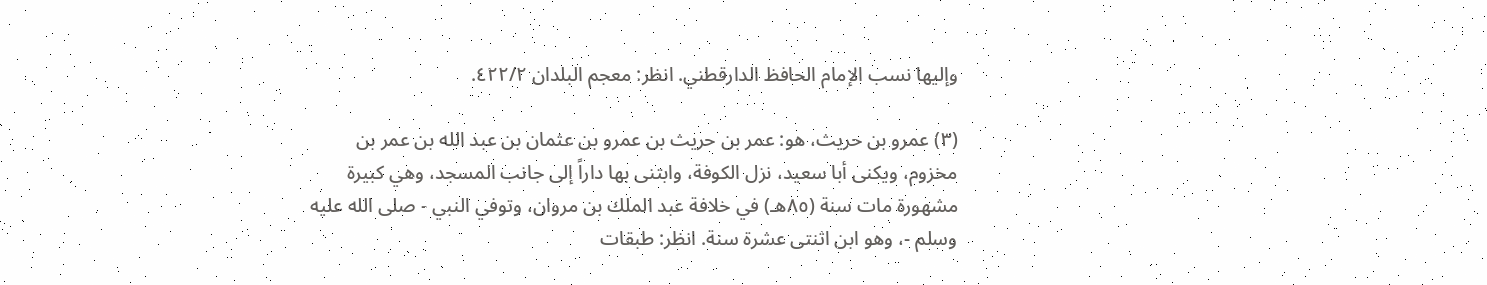وإليها نسب الإمام الحافظ الدارقطني. انظر: معجم البلدان ٤٢٢/٢.

(٣) عمرو بن حريث، هو: عمر بن حريث بن عمرو بن عثمان بن عبد الله بن عمر بن مخزوم، ويكنى أبا سعيد، نزل الكوفة، وابتنى بها داراً إلى جانب المسجد، وهي كبيرة مشهورة مات سنة (٨٥هـ) في خلافة عبد الملك بن مروان، وتوفي النبي - صلى الله عليه وسلم -، وهو ابن اثنتى عشرة سنة. انظر: طبقات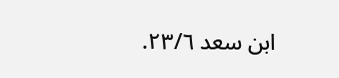ابن سعد ٢٣/٦.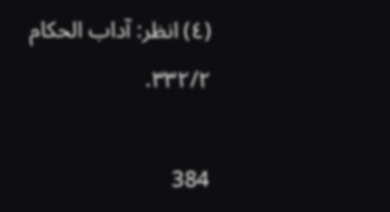(٤) انظر: آداب الحكام ٣٣٢/٢.

384